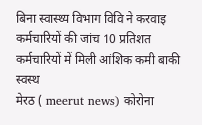बिना स्वास्थ्य विभाग विवि ने करवाइ कर्मचारियों की जांच 10 प्रतिशत कर्मचारियों में मिली आंशिक कमी बाकी स्वस्थ
मेरठ ( meerut news) कोरोना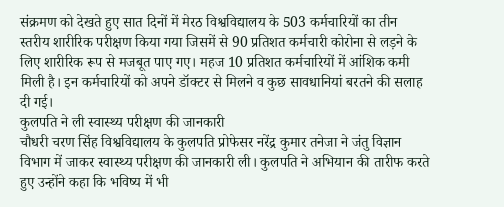संक्रमण को देखते हुए सात दिनों में मेरठ विश्वविद्यालय के 503 कर्मचारियों का तीन स्तरीय शारीरिक परीक्षण किया गया जिसमें से 90 प्रतिशत कर्मचारी कोरोना से लड़ने के लिए शारीरिक रूप से मजबूत पाए गए। महज 10 प्रतिशत कर्मचारियों में आंशिक कमी मिली है। इन कर्मचारियों को अपने डॉक्टर से मिलने व कुछ सावधानियां बरतने की सलाह दी गई।
कुलपति ने ली स्वास्थ्य परीक्षण की जानकारी
चौधरी चरण सिंह विश्वविद्यालय के कुलपति प्रोफेसर नरेंद्र कुमार तनेजा ने जंतु विज्ञान विभाग में जाकर स्वास्थ्य परीक्षण की जानकारी ली। कुलपति ने अभियान की तारीफ करते हुए उन्होंने कहा कि भविष्य में भी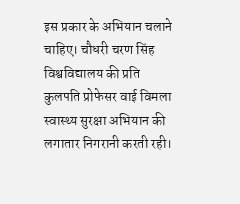इस प्रकार के अभियान चलाने चाहिए। चौधरी चरण सिंह विश्वविद्यालय की प्रति कुलपति प्रोफेसर वाई विमला स्वास्थ्य सुरक्षा अभियान की लगातार निगरानी करती रही।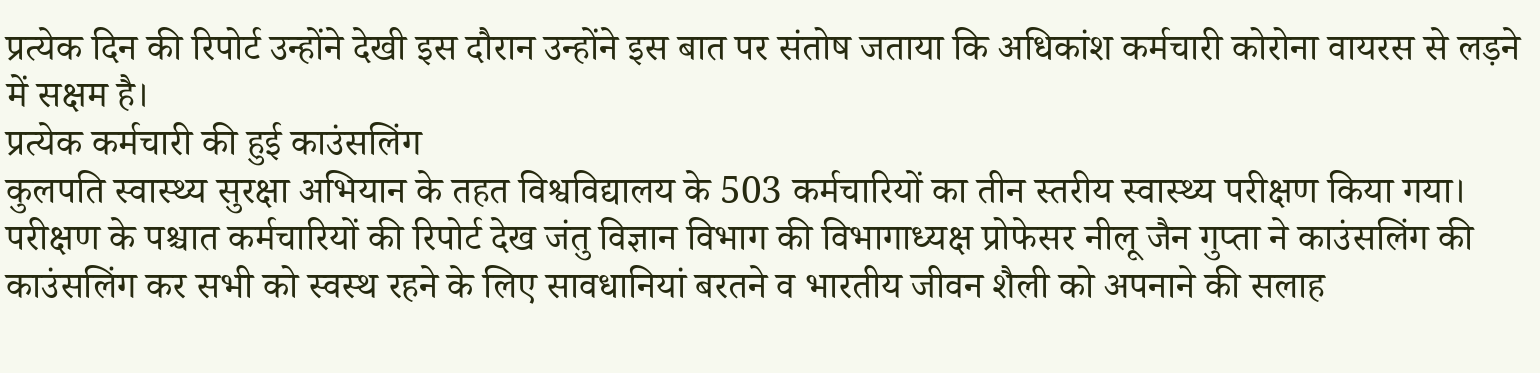प्रत्येक दिन की रिपोर्ट उन्होंने देखी इस दौरान उन्होंने इस बात पर संतोष जताया कि अधिकांश कर्मचारी कोरोना वायरस से लड़ने में सक्षम है।
प्रत्येक कर्मचारी की हुई काउंसलिंग
कुलपति स्वास्थ्य सुरक्षा अभियान के तहत विश्वविद्यालय के 503 कर्मचारियों का तीन स्तरीय स्वास्थ्य परीक्षण किया गया। परीक्षण के पश्चात कर्मचारियों की रिपोर्ट देख जंतु विज्ञान विभाग की विभागाध्यक्ष प्रोफेसर नीलू जैन गुप्ता ने काउंसलिंग की काउंसलिंग कर सभी को स्वस्थ रहने के लिए सावधानियां बरतने व भारतीय जीवन शैली को अपनाने की सलाह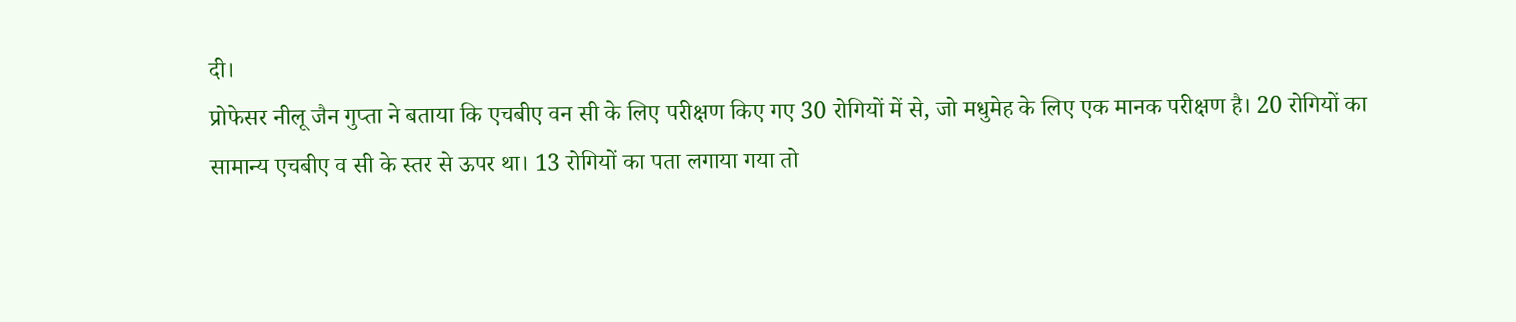दी।
प्रोफेसर नीलू जैन गुप्ता ने बताया कि एचबीए वन सी के लिए परीक्षण किए गए 30 रोगियों में से, जो मधुमेह के लिए एक मानक परीक्षण है। 20 रोगियों का सामान्य एचबीए व सी के स्तर से ऊपर था। 13 रोगियों का पता लगाया गया तो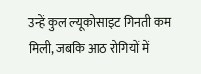उन्हें कुल ल्यूकोसाइट गिनती कम मिली, जबकि आठ रोगियों में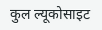कुल ल्यूकोसाइट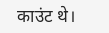काउंट थे।